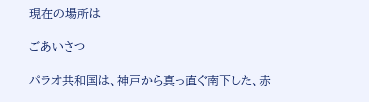現在の場所は

ごあいさつ

パラオ共和国は、神戸から真っ直ぐ南下した、赤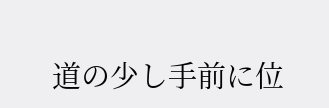道の少し手前に位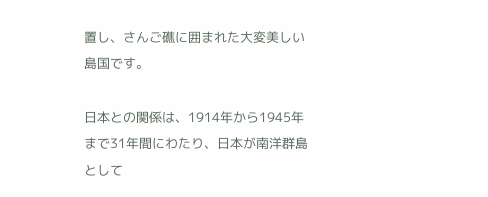置し、さんご礁に囲まれた大変美しい島国です。

日本との関係は、1914年から1945年まで31年間にわたり、日本が南洋群島として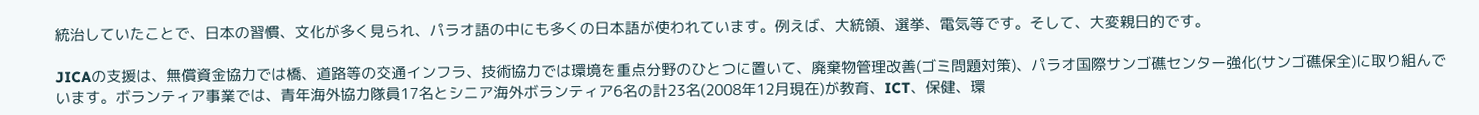統治していたことで、日本の習慣、文化が多く見られ、パラオ語の中にも多くの日本語が使われています。例えば、大統領、選挙、電気等です。そして、大変親日的です。

JICAの支援は、無償資金協力では橋、道路等の交通インフラ、技術協力では環境を重点分野のひとつに置いて、廃棄物管理改善(ゴミ問題対策)、パラオ国際サンゴ礁センター強化(サンゴ礁保全)に取り組んでいます。ボランティア事業では、青年海外協力隊員17名とシニア海外ボランティア6名の計23名(2008年12月現在)が教育、ICT、保健、環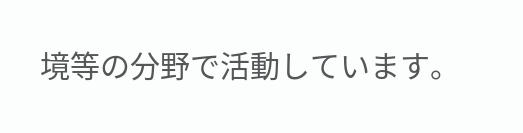境等の分野で活動しています。